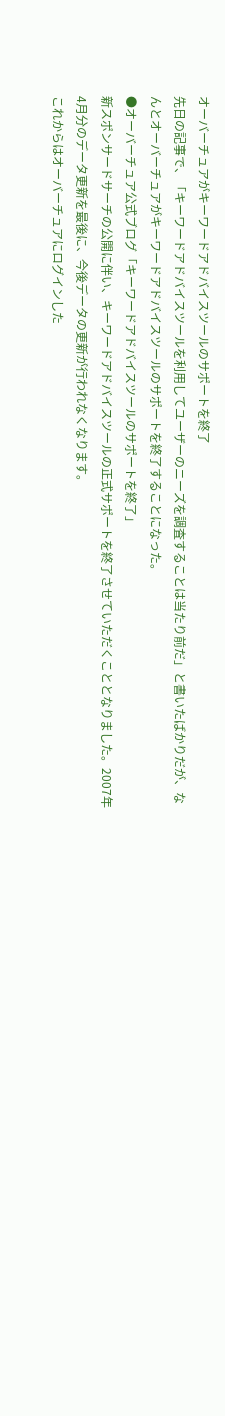オーバーチュアがキーワードアドバイスツールのサポートを終了
先日の記事で、「キーワードアドバイスツールを利用してユーザーのニーズを調査することは当たり前だ」と書いたばかりだが、なんとオーバーチュアがキーワードアドバイスツールのサポートを終了することになった。
●オーバーチュア公式ブログ「キーワードアドバイスツールのサポートを終了」
新スポンサードサーチの公開に伴い、キーワードアドバイスツールの正式サポートを終了させていただくこととなりました。2007年4月分のデータ更新を最後に、今後データの更新が行われなくなります。
これからはオーバーチュアにログインした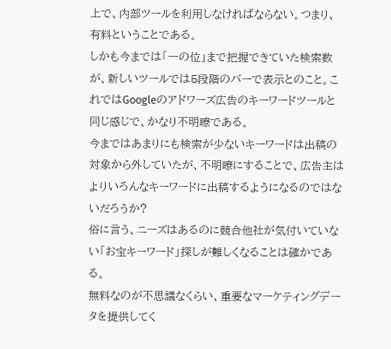上で、内部ツールを利用しなければならない。つまり、有料ということである。
しかも今までは「一の位」まで把握できていた検索数が、新しいツールでは5段階のバーで表示とのこと。これではGoogleのアドワーズ広告のキーワードツールと同じ感じで、かなり不明瞭である。
今まではあまりにも検索が少ないキーワードは出稿の対象から外していたが、不明瞭にすることで、広告主はよりいろんなキーワードに出稿するようになるのではないだろうか?
俗に言う、ニーズはあるのに競合他社が気付いていない「お宝キーワード」探しが難しくなることは確かである。
無料なのが不思議なくらい、重要なマーケティングデータを提供してく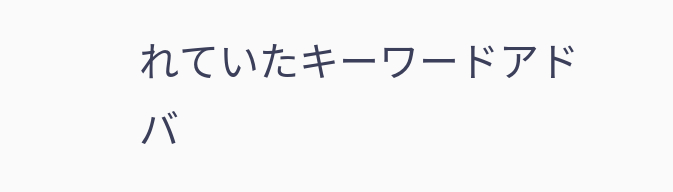れていたキーワードアドバ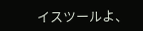イスツールよ、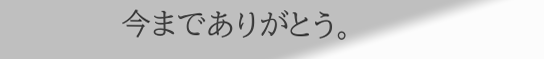今までありがとう。